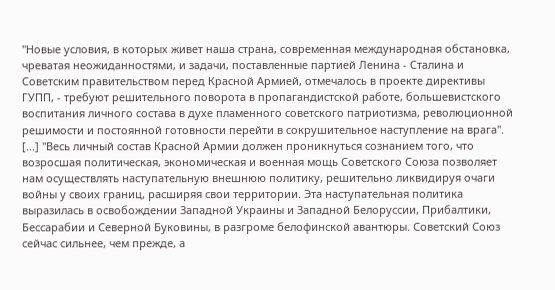"Новые условия, в которых живет наша страна, современная международная обстановка, чреватая неожиданностями, и задачи, поставленные партией Ленина - Сталина и Советским правительством перед Красной Армией, отмечалось в проекте директивы ГУПП, - требуют решительного поворота в пропагандистской работе, большевистского воспитания личного состава в духе пламенного советского патриотизма, революционной решимости и постоянной готовности перейти в сокрушительное наступление на врага". [...] "Весь личный состав Красной Армии должен проникнуться сознанием того, что возросшая политическая, экономическая и военная мощь Советского Союза позволяет нам осуществлять наступательную внешнюю политику, решительно ликвидируя очаги войны у своих границ, расширяя свои территории. Эта наступательная политика выразилась в освобождении Западной Украины и Западной Белоруссии, Прибалтики, Бессарабии и Северной Буковины, в разгроме белофинской авантюры. Советский Союз сейчас сильнее, чем прежде, а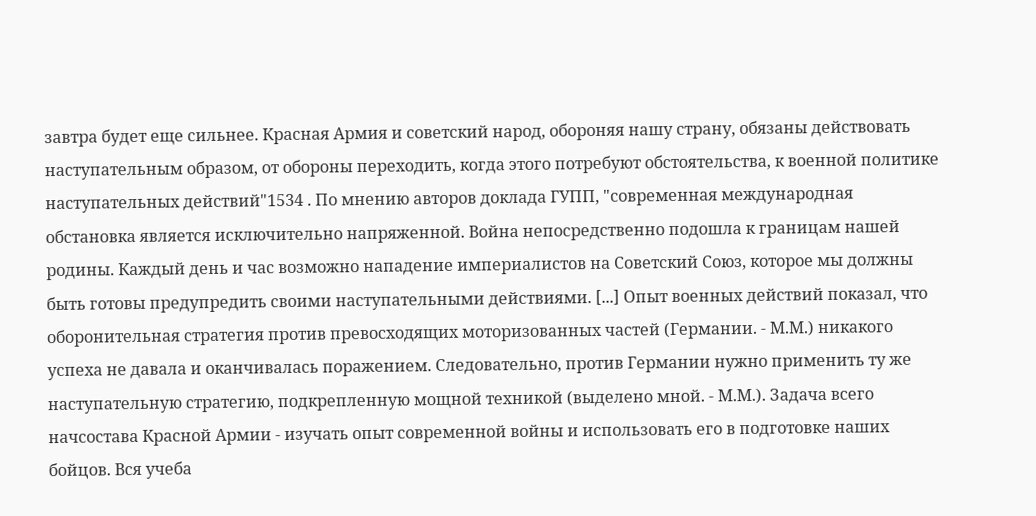завтра будет еще сильнее. Красная Армия и советский народ, обороняя нашу страну, обязаны действовать наступательным образом, от обороны переходить, когда этого потребуют обстоятельства, к военной политике наступательных действий"1534 . По мнению авторов доклада ГУПП, "современная международная обстановка является исключительно напряженной. Война непосредственно подошла к границам нашей родины. Каждый день и час возможно нападение империалистов на Советский Союз, которое мы должны быть готовы предупредить своими наступательными действиями. [...] Опыт военных действий показал, что оборонительная стратегия против превосходящих моторизованных частей (Германии. - М.М.) никакого успеха не давала и оканчивалась поражением. Следовательно, против Германии нужно применить ту же наступательную стратегию, подкрепленную мощной техникой (выделено мной. - М.М.). Задача всего начсостава Красной Армии - изучать опыт современной войны и использовать его в подготовке наших бойцов. Вся учеба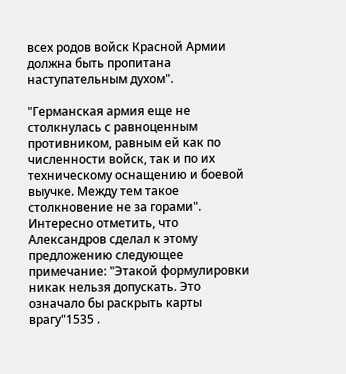всех родов войск Красной Армии должна быть пропитана наступательным духом".

"Германская армия еще не столкнулась с равноценным противником, равным ей как по численности войск, так и по их техническому оснащению и боевой выучке. Между тем такое столкновение не за горами". Интересно отметить, что Александров сделал к этому предложению следующее примечание: "Этакой формулировки никак нельзя допускать. Это означало бы раскрыть карты врагу"1535 .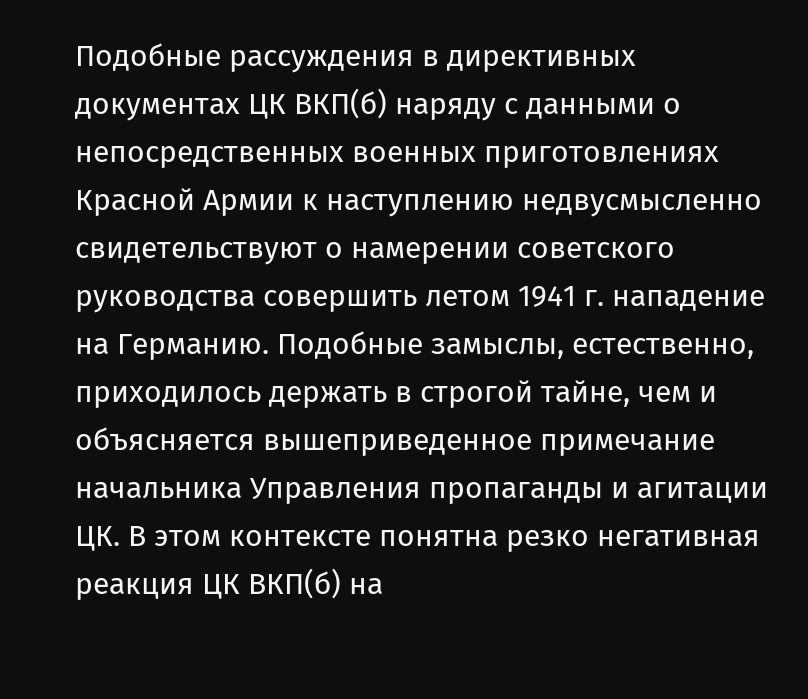Подобные рассуждения в директивных документах ЦК ВКП(б) наряду с данными о непосредственных военных приготовлениях Красной Армии к наступлению недвусмысленно свидетельствуют о намерении советского руководства совершить летом 1941 г. нападение на Германию. Подобные замыслы, естественно, приходилось держать в строгой тайне, чем и объясняется вышеприведенное примечание начальника Управления пропаганды и агитации ЦК. В этом контексте понятна резко негативная реакция ЦК ВКП(б) на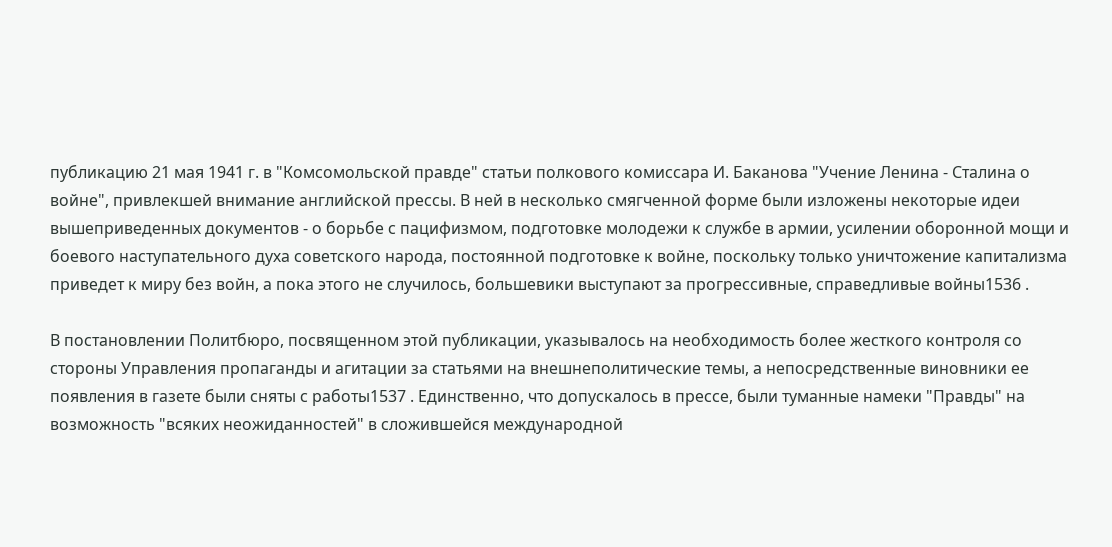публикацию 21 мая 1941 г. в "Комсомольской правде" статьи полкового комиссара И. Баканова "Учение Ленина - Сталина о войне", привлекшей внимание английской прессы. В ней в несколько смягченной форме были изложены некоторые идеи вышеприведенных документов - о борьбе с пацифизмом, подготовке молодежи к службе в армии, усилении оборонной мощи и боевого наступательного духа советского народа, постоянной подготовке к войне, поскольку только уничтожение капитализма приведет к миру без войн, а пока этого не случилось, большевики выступают за прогрессивные, справедливые войны1536 .

В постановлении Политбюро, посвященном этой публикации, указывалось на необходимость более жесткого контроля со стороны Управления пропаганды и агитации за статьями на внешнеполитические темы, а непосредственные виновники ее появления в газете были сняты с работы1537 . Единственно, что допускалось в прессе, были туманные намеки "Правды" на возможность "всяких неожиданностей" в сложившейся международной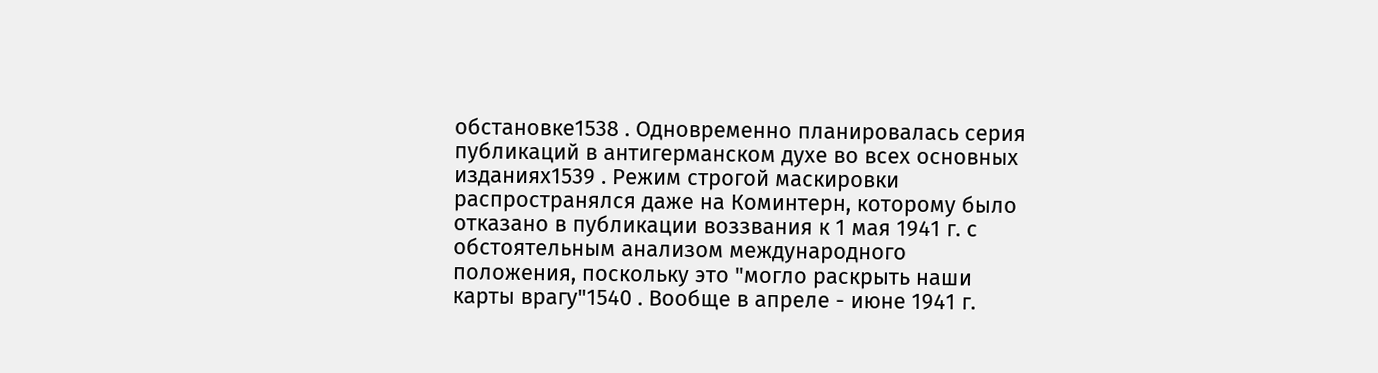обстановке1538 . Одновременно планировалась серия публикаций в антигерманском духе во всех основных изданиях1539 . Режим строгой маскировки распространялся даже на Коминтерн, которому было отказано в публикации воззвания к 1 мая 1941 г. с обстоятельным анализом международного положения, поскольку это "могло раскрыть наши карты врагу"1540 . Вообще в апреле - июне 1941 г.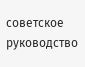советское руководство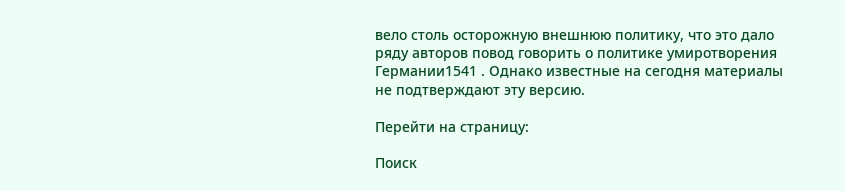вело столь осторожную внешнюю политику, что это дало ряду авторов повод говорить о политике умиротворения Германии1541 . Однако известные на сегодня материалы не подтверждают эту версию.

Перейти на страницу:

Поиск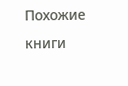Похожие книги